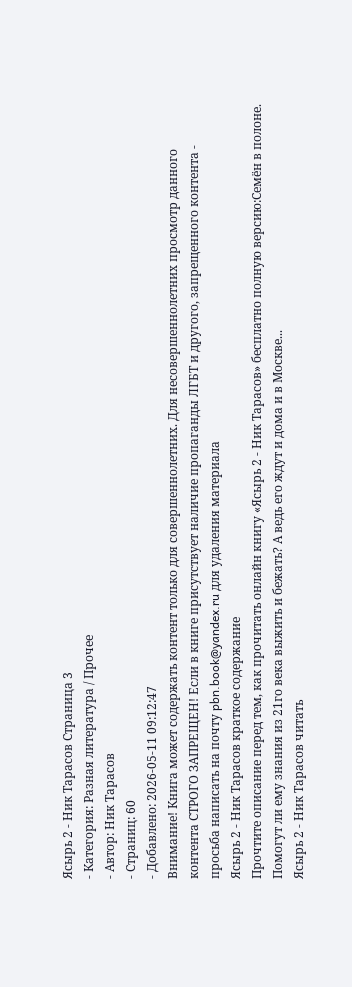Ясырь 2 - Ник Тарасов Страница 3
- Категория: Разная литература / Прочее
- Автор: Ник Тарасов
- Страниц: 60
- Добавлено: 2026-05-11 09:12:47
Внимание! Книга может содержать контент только для совершеннолетних. Для несовершеннолетних просмотр данного контента СТРОГО ЗАПРЕЩЕН! Если в книге присутствует наличие пропаганды ЛГБТ и другого, запрещенного контента - просьба написать на почту pbn.book@yandex.ru для удаления материала
Ясырь 2 - Ник Тарасов краткое содержание
Прочтите описание перед тем, как прочитать онлайн книгу «Ясырь 2 - Ник Тарасов» бесплатно полную версию:Семён в полоне. Помогут ли ему знания из 21го века выжить и бежать? А ведь его ждут и дома и в Москве...
Ясырь 2 - Ник Тарасов читать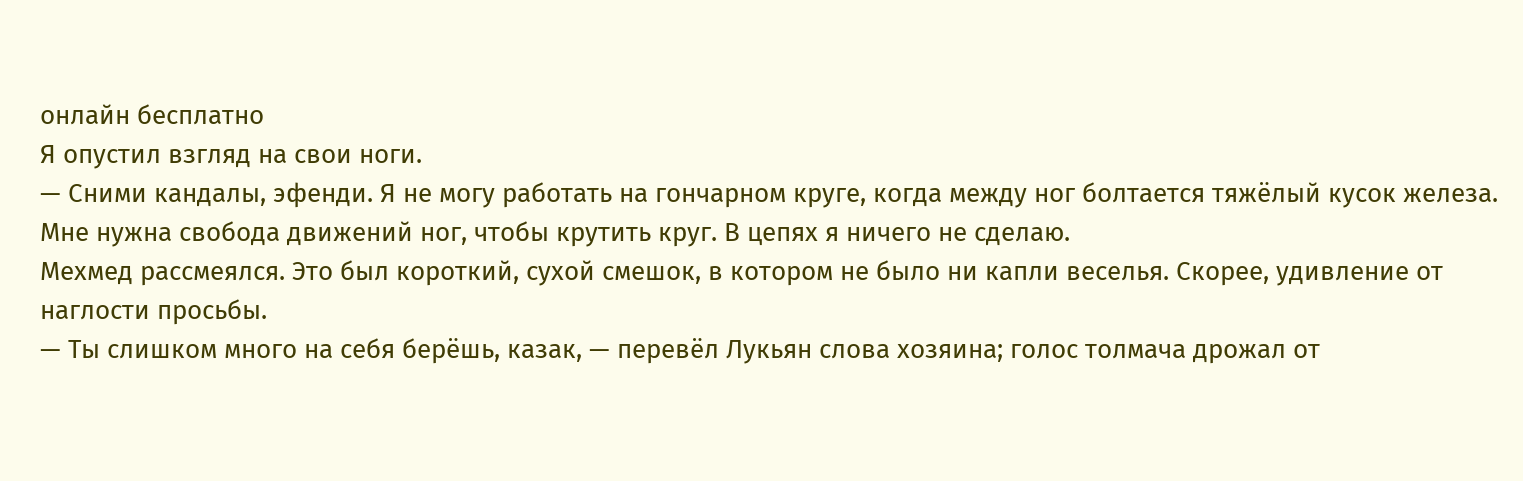онлайн бесплатно
Я опустил взгляд на свои ноги.
— Сними кандалы, эфенди. Я не могу работать на гончарном круге, когда между ног болтается тяжёлый кусок железа. Мне нужна свобода движений ног, чтобы крутить круг. В цепях я ничего не сделаю.
Мехмед рассмеялся. Это был короткий, сухой смешок, в котором не было ни капли веселья. Скорее, удивление от наглости просьбы.
— Ты слишком много на себя берёшь, казак, — перевёл Лукьян слова хозяина; голос толмача дрожал от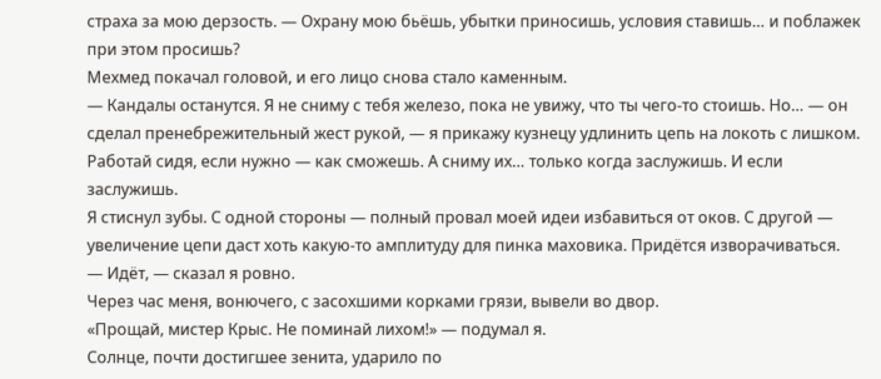страха за мою дерзость. — Охрану мою бьёшь, убытки приносишь, условия ставишь… и поблажек при этом просишь?
Мехмед покачал головой, и его лицо снова стало каменным.
— Кандалы останутся. Я не сниму с тебя железо, пока не увижу, что ты чего-то стоишь. Но… — он сделал пренебрежительный жест рукой, — я прикажу кузнецу удлинить цепь на локоть с лишком. Работай сидя, если нужно — как сможешь. А сниму их… только когда заслужишь. И если заслужишь.
Я стиснул зубы. С одной стороны — полный провал моей идеи избавиться от оков. С другой — увеличение цепи даст хоть какую-то амплитуду для пинка маховика. Придётся изворачиваться.
— Идёт, — сказал я ровно.
Через час меня, вонючего, с засохшими корками грязи, вывели во двор.
«Прощай, мистер Крыс. Не поминай лихом!» — подумал я.
Солнце, почти достигшее зенита, ударило по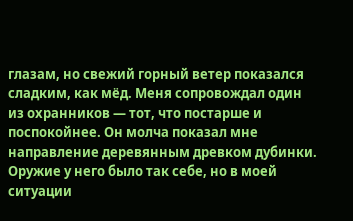глазам, но свежий горный ветер показался сладким, как мёд. Меня сопровождал один из охранников — тот, что постарше и поспокойнее. Он молча показал мне направление деревянным древком дубинки. Оружие у него было так себе, но в моей ситуации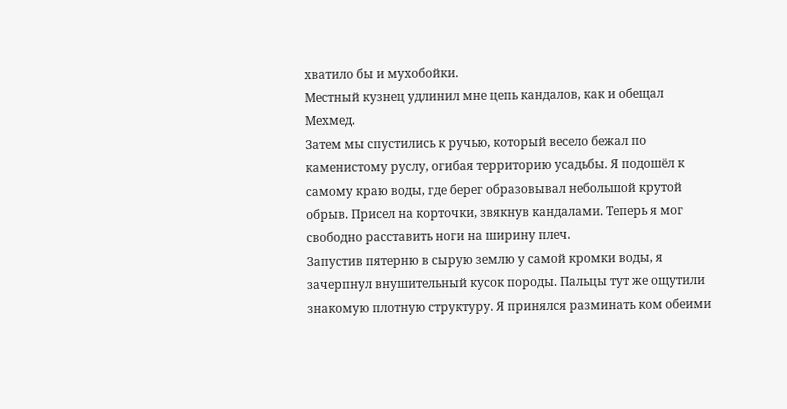хватило бы и мухобойки.
Местный кузнец удлинил мне цепь кандалов, как и обещал Мехмед.
Затем мы спустились к ручью, который весело бежал по каменистому руслу, огибая территорию усадьбы. Я подошёл к самому краю воды, где берег образовывал небольшой крутой обрыв. Присел на корточки, звякнув кандалами. Теперь я мог свободно расставить ноги на ширину плеч.
Запустив пятерню в сырую землю у самой кромки воды, я зачерпнул внушительный кусок породы. Пальцы тут же ощутили знакомую плотную структуру. Я принялся разминать ком обеими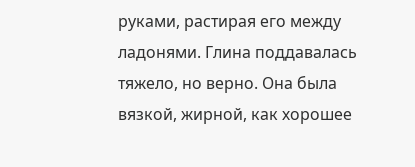руками, растирая его между ладонями. Глина поддавалась тяжело, но верно. Она была вязкой, жирной, как хорошее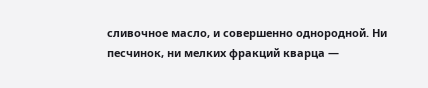сливочное масло, и совершенно однородной. Ни песчинок, ни мелких фракций кварца —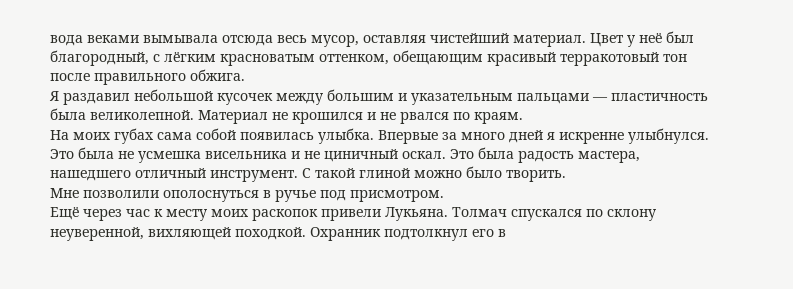вода веками вымывала отсюда весь мусор, оставляя чистейший материал. Цвет у неё был благородный, с лёгким красноватым оттенком, обещающим красивый терракотовый тон после правильного обжига.
Я раздавил небольшой кусочек между большим и указательным пальцами — пластичность была великолепной. Материал не крошился и не рвался по краям.
На моих губах сама собой появилась улыбка. Впервые за много дней я искренне улыбнулся. Это была не усмешка висельника и не циничный оскал. Это была радость мастера, нашедшего отличный инструмент. С такой глиной можно было творить.
Мне позволили ополоснуться в ручье под присмотром.
Ещё через час к месту моих раскопок привели Лукьяна. Толмач спускался по склону неуверенной, вихляющей походкой. Охранник подтолкнул его в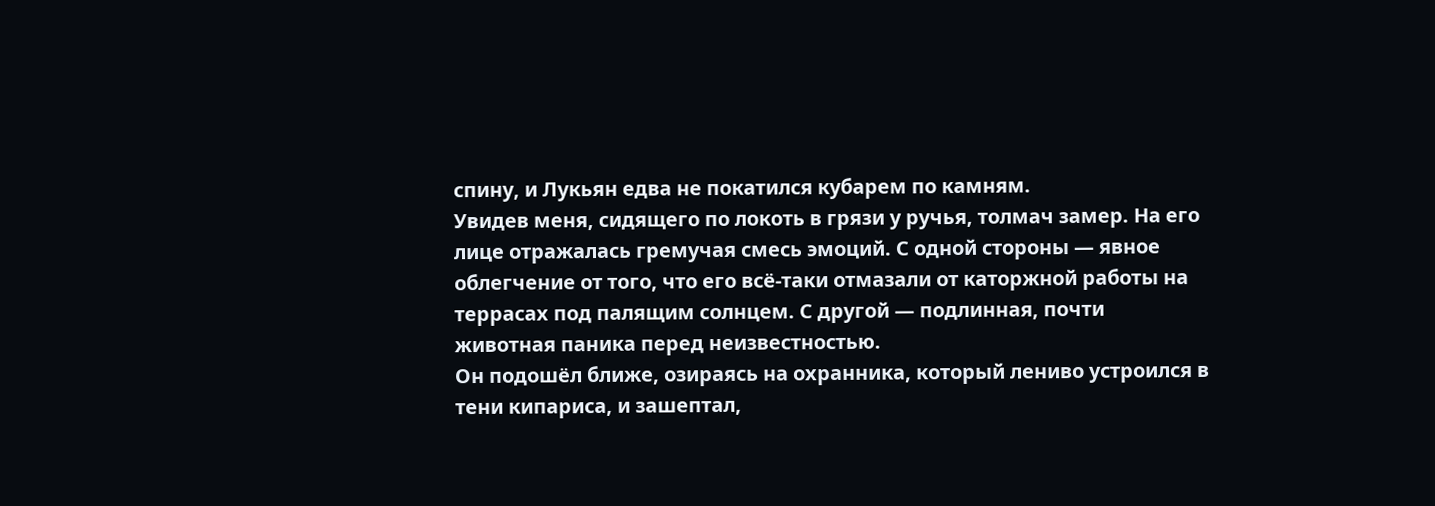спину, и Лукьян едва не покатился кубарем по камням.
Увидев меня, сидящего по локоть в грязи у ручья, толмач замер. На его лице отражалась гремучая смесь эмоций. С одной стороны — явное облегчение от того, что его всё-таки отмазали от каторжной работы на террасах под палящим солнцем. С другой — подлинная, почти животная паника перед неизвестностью.
Он подошёл ближе, озираясь на охранника, который лениво устроился в тени кипариса, и зашептал,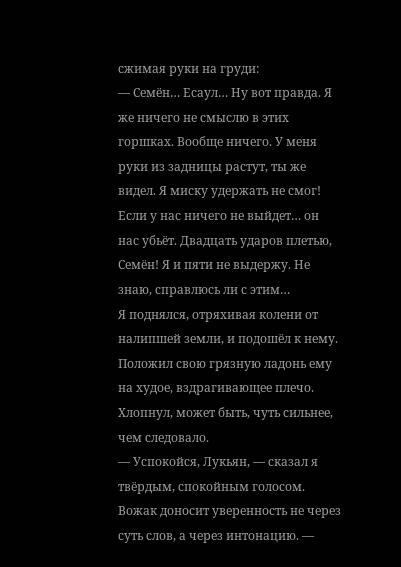сжимая руки на груди:
— Семён… Есаул… Ну вот правда. Я же ничего не смыслю в этих горшках. Вообще ничего. У меня руки из задницы растут, ты же видел. Я миску удержать не смог! Если у нас ничего не выйдет… он нас убьёт. Двадцать ударов плетью, Семён! Я и пяти не выдержу. Не знаю, справлюсь ли с этим…
Я поднялся, отряхивая колени от налипшей земли, и подошёл к нему. Положил свою грязную ладонь ему на худое, вздрагивающее плечо. Хлопнул, может быть, чуть сильнее, чем следовало.
— Успокойся, Лукьян, — сказал я твёрдым, спокойным голосом. Вожак доносит уверенность не через суть слов, а через интонацию. —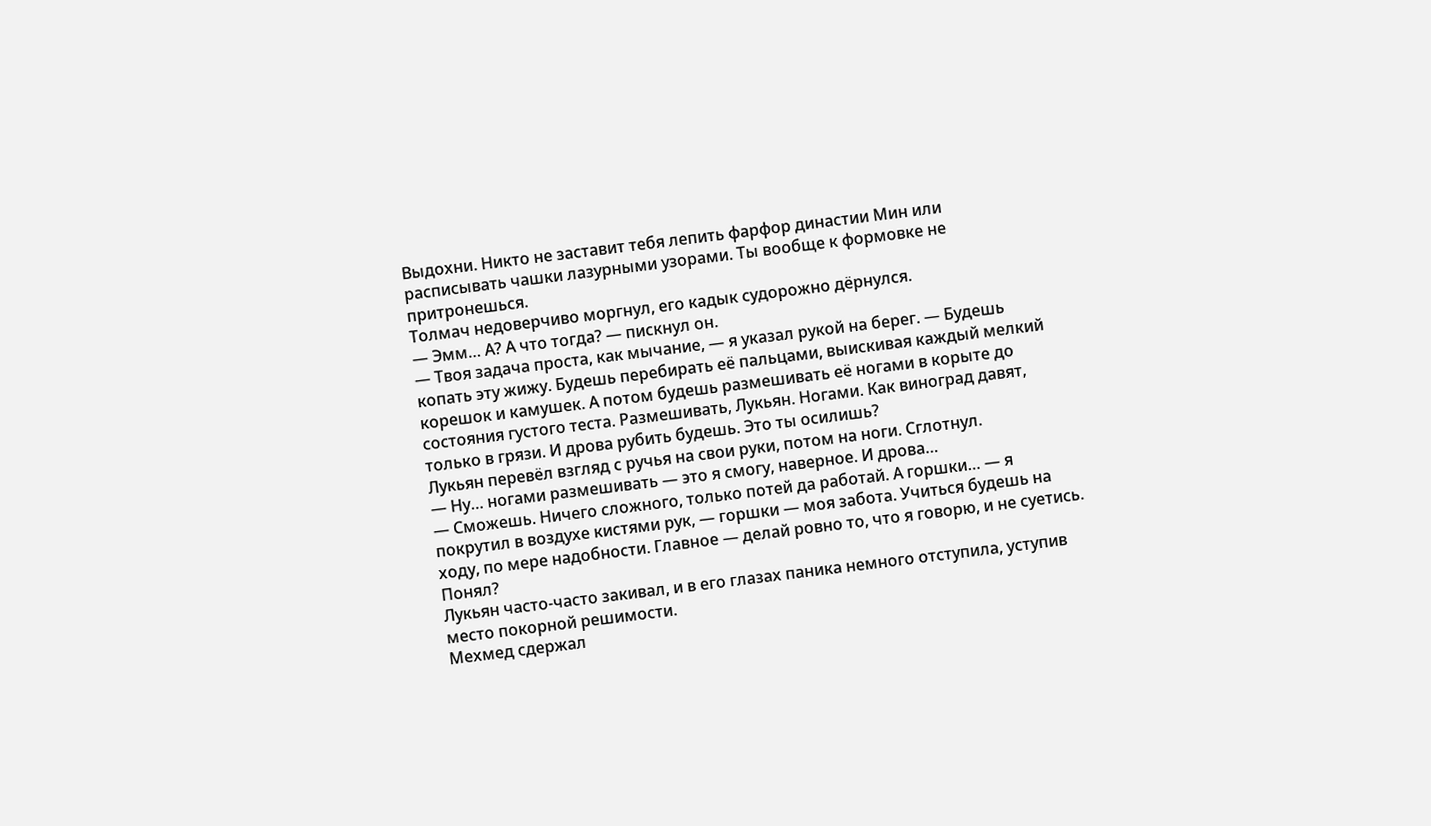Выдохни. Никто не заставит тебя лепить фарфор династии Мин или расписывать чашки лазурными узорами. Ты вообще к формовке не притронешься.
Толмач недоверчиво моргнул, его кадык судорожно дёрнулся.
— Эмм… А? А что тогда? — пискнул он.
— Твоя задача проста, как мычание, — я указал рукой на берег. — Будешь копать эту жижу. Будешь перебирать её пальцами, выискивая каждый мелкий корешок и камушек. А потом будешь размешивать её ногами в корыте до состояния густого теста. Размешивать, Лукьян. Ногами. Как виноград давят, только в грязи. И дрова рубить будешь. Это ты осилишь?
Лукьян перевёл взгляд с ручья на свои руки, потом на ноги. Сглотнул.
— Ну… ногами размешивать — это я смогу, наверное. И дрова…
— Сможешь. Ничего сложного, только потей да работай. А горшки… — я покрутил в воздухе кистями рук, — горшки — моя забота. Учиться будешь на ходу, по мере надобности. Главное — делай ровно то, что я говорю, и не суетись. Понял?
Лукьян часто-часто закивал, и в его глазах паника немного отступила, уступив место покорной решимости.
Мехмед сдержал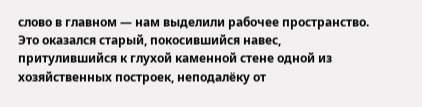слово в главном — нам выделили рабочее пространство. Это оказался старый, покосившийся навес, притулившийся к глухой каменной стене одной из хозяйственных построек, неподалёку от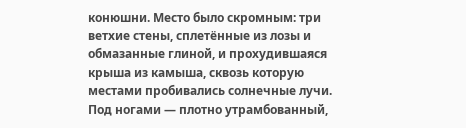конюшни. Место было скромным: три ветхие стены, сплетённые из лозы и обмазанные глиной, и прохудившаяся крыша из камыша, сквозь которую местами пробивались солнечные лучи. Под ногами — плотно утрамбованный,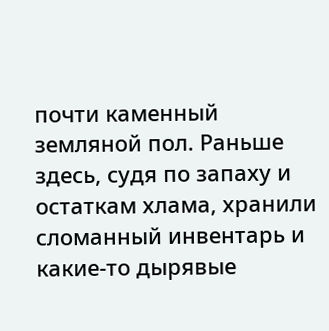почти каменный земляной пол. Раньше здесь, судя по запаху и остаткам хлама, хранили сломанный инвентарь и какие-то дырявые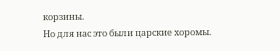корзины.
Но для нас это были царские хоромы.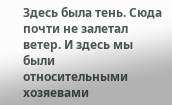Здесь была тень. Сюда почти не залетал ветер. И здесь мы были относительными хозяевами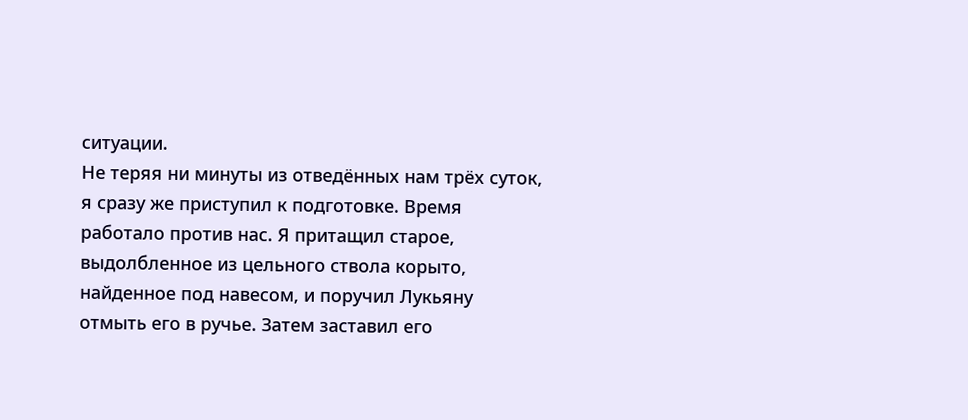ситуации.
Не теряя ни минуты из отведённых нам трёх суток, я сразу же приступил к подготовке. Время работало против нас. Я притащил старое, выдолбленное из цельного ствола корыто, найденное под навесом, и поручил Лукьяну отмыть его в ручье. Затем заставил его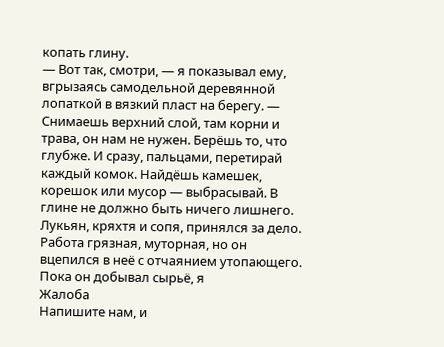копать глину.
— Вот так, смотри, — я показывал ему, вгрызаясь самодельной деревянной лопаткой в вязкий пласт на берегу. — Снимаешь верхний слой, там корни и трава, он нам не нужен. Берёшь то, что глубже. И сразу, пальцами, перетирай каждый комок. Найдёшь камешек, корешок или мусор — выбрасывай. В глине не должно быть ничего лишнего.
Лукьян, кряхтя и сопя, принялся за дело. Работа грязная, муторная, но он вцепился в неё с отчаянием утопающего.
Пока он добывал сырьё, я
Жалоба
Напишите нам, и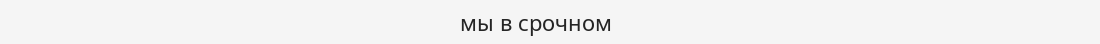мы в срочном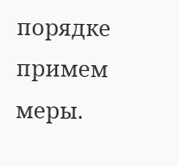порядке примем меры.